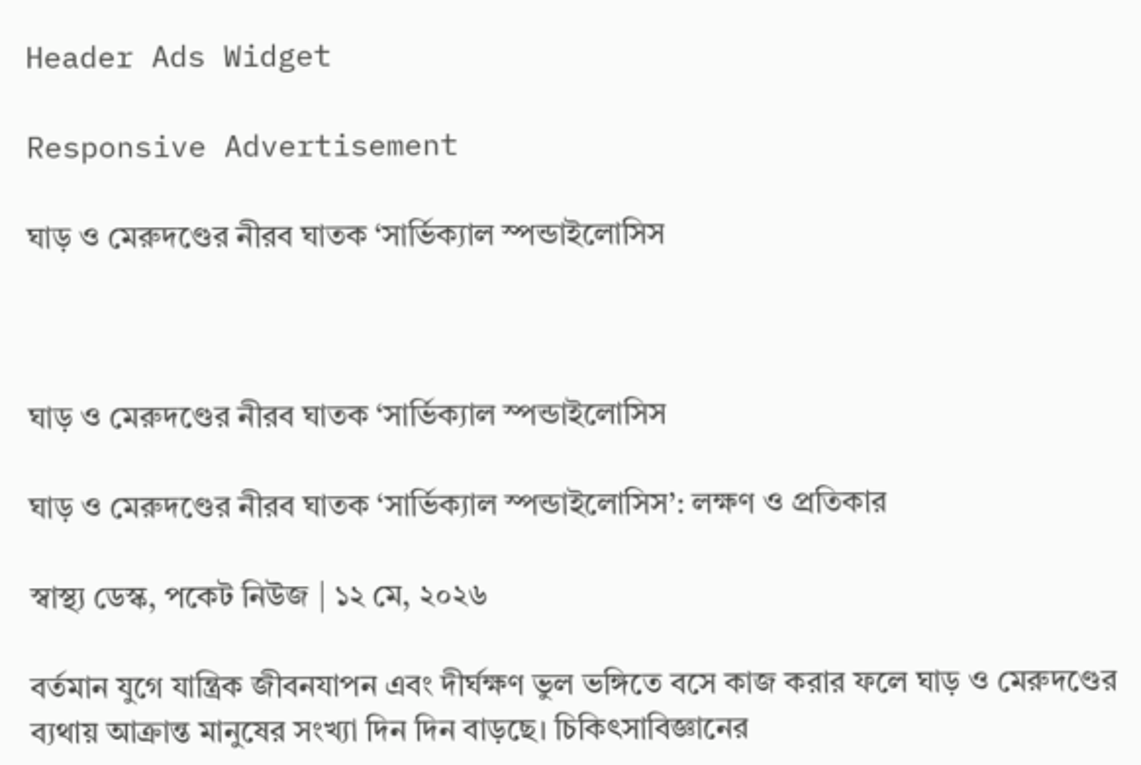Header Ads Widget

Responsive Advertisement

ঘাড় ও মেরুদণ্ডের নীরব ঘাতক ‘সার্ভিক্যাল স্পন্ডাইলোসিস



ঘাড় ও মেরুদণ্ডের নীরব ঘাতক ‘সার্ভিক্যাল স্পন্ডাইলোসিস

ঘাড় ও মেরুদণ্ডের নীরব ঘাতক ‘সার্ভিক্যাল স্পন্ডাইলোসিস’: লক্ষণ ও প্রতিকার

স্বাস্থ্য ডেস্ক, পকেট নিউজ | ১২ মে, ২০২৬

বর্তমান যুগে যান্ত্রিক জীবনযাপন এবং দীর্ঘক্ষণ ভুল ভঙ্গিতে বসে কাজ করার ফলে ঘাড় ও মেরুদণ্ডের ব্যথায় আক্রান্ত মানুষের সংখ্যা দিন দিন বাড়ছে। চিকিৎসাবিজ্ঞানের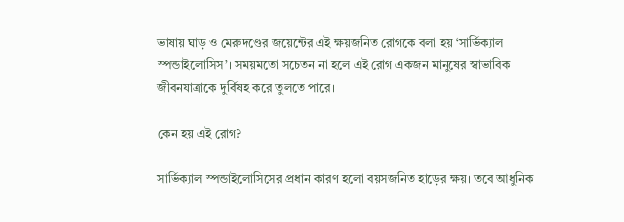ভাষায় ঘাড় ও মেরুদণ্ডের জয়েন্টের এই ক্ষয়জনিত রোগকে বলা হয় ‘সার্ভিক্যাল স্পন্ডাইলোসিস’। সময়মতো সচেতন না হলে এই রোগ একজন মানুষের স্বাভাবিক জীবনযাত্রাকে দুর্বিষহ করে তুলতে পারে।

কেন হয় এই রোগ?

সার্ভিক্যাল স্পন্ডাইলোসিসের প্রধান কারণ হলো বয়সজনিত হাড়ের ক্ষয়। তবে আধুনিক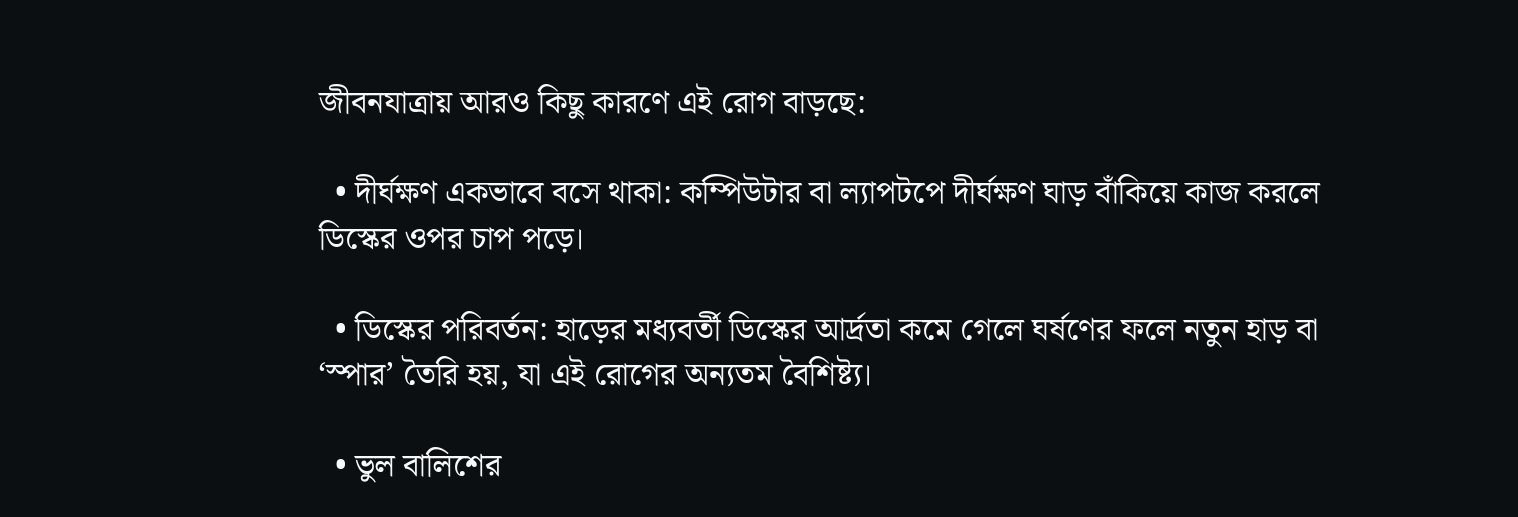জীবনযাত্রায় আরও কিছু কারণে এই রোগ বাড়ছে:

  • দীর্ঘক্ষণ একভাবে বসে থাকা: কম্পিউটার বা ল্যাপটপে দীর্ঘক্ষণ ঘাড় বাঁকিয়ে কাজ করলে ডিস্কের ওপর চাপ পড়ে।

  • ডিস্কের পরিবর্তন: হাড়ের মধ্যবর্তী ডিস্কের আর্দ্রতা কমে গেলে ঘর্ষণের ফলে নতুন হাড় বা ‘স্পার’ তৈরি হয়, যা এই রোগের অন্যতম বৈশিষ্ট্য।

  • ভুল বালিশের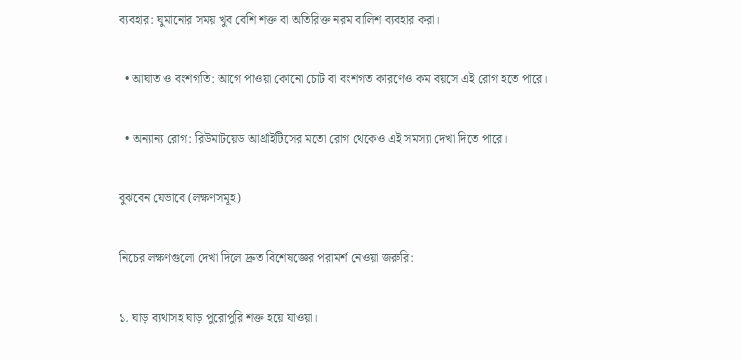ব্যবহার: ঘুমানোর সময় খুব বেশি শক্ত বা অতিরিক্ত নরম বালিশ ব্যবহার করা।

  • আঘাত ও বংশগতি: আগে পাওয়া কোনো চোট বা বংশগত কারণেও কম বয়সে এই রোগ হতে পারে।

  • অন্যান্য রোগ: রিউমাটয়েড আর্থ্রাইটিসের মতো রোগ থেকেও এই সমস্যা দেখা দিতে পারে।

বুঝবেন যেভাবে (লক্ষণসমূহ)

নিচের লক্ষণগুলো দেখা দিলে দ্রুত বিশেষজ্ঞের পরামর্শ নেওয়া জরুরি:

১. ঘাড় ব্যথাসহ ঘাড় পুরোপুরি শক্ত হয়ে যাওয়া।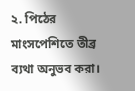২. পিঠের মাংসপেশিতে তীব্র ব্যথা অনুভব করা।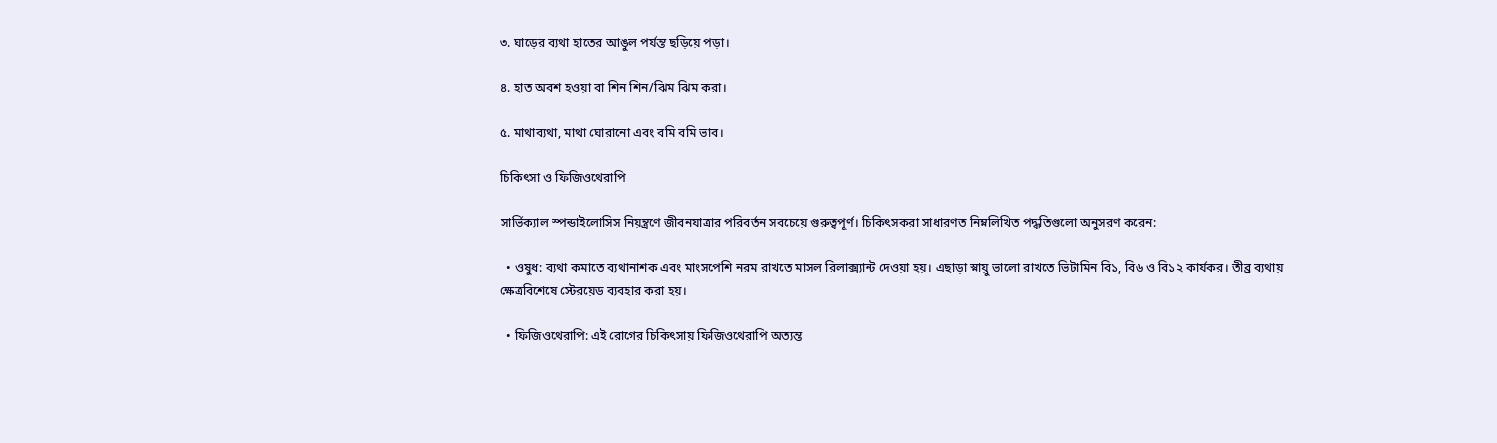৩. ঘাড়ের ব্যথা হাতের আঙুল পর্যন্ত ছড়িয়ে পড়া।

৪. হাত অবশ হওয়া বা শিন শিন/ঝিম ঝিম করা।

৫. মাথাব্যথা, মাথা ঘোরানো এবং বমি বমি ভাব।

চিকিৎসা ও ফিজিওথেরাপি

সার্ভিক্যাল স্পন্ডাইলোসিস নিয়ন্ত্রণে জীবনযাত্রার পরিবর্তন সবচেয়ে গুরুত্বপূর্ণ। চিকিৎসকরা সাধারণত নিম্নলিখিত পদ্ধতিগুলো অনুসরণ করেন:

  • ওষুধ: ব্যথা কমাতে ব্যথানাশক এবং মাংসপেশি নরম রাখতে মাসল রিলাক্স্যান্ট দেওয়া হয়। এছাড়া স্নায়ু ভালো রাখতে ভিটামিন বি১, বি৬ ও বি১২ কার্যকর। তীব্র ব্যথায় ক্ষেত্রবিশেষে স্টেরয়েড ব্যবহার করা হয়।

  • ফিজিওথেরাপি: এই রোগের চিকিৎসায় ফিজিওথেরাপি অত্যন্ত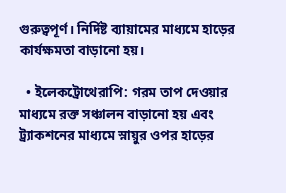গুরুত্বপূর্ণ। নির্দিষ্ট ব্যায়ামের মাধ্যমে হাড়ের কার্যক্ষমতা বাড়ানো হয়।

  • ইলেকট্রোথেরাপি: গরম তাপ দেওয়ার মাধ্যমে রক্ত সঞ্চালন বাড়ানো হয় এবং ট্র্যাকশনের মাধ্যমে স্নায়ুর ওপর হাড়ের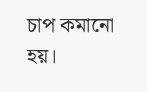চাপ কমানো হয়।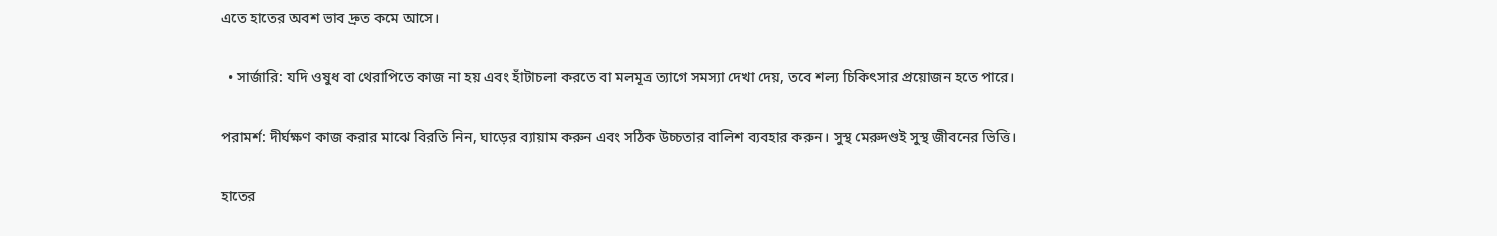এতে হাতের অবশ ভাব দ্রুত কমে আসে।

  • সার্জারি: যদি ওষুধ বা থেরাপিতে কাজ না হয় এবং হাঁটাচলা করতে বা মলমূত্র ত্যাগে সমস্যা দেখা দেয়, তবে শল্য চিকিৎসার প্রয়োজন হতে পারে।

পরামর্শ: দীর্ঘক্ষণ কাজ করার মাঝে বিরতি নিন, ঘাড়ের ব্যায়াম করুন এবং সঠিক উচ্চতার বালিশ ব্যবহার করুন। সুস্থ মেরুদণ্ডই সুস্থ জীবনের ভিত্তি।

হাতের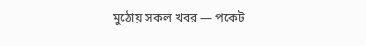মুঠোয় সকল খবর — পকেট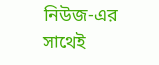নিউজ-এর সাথেই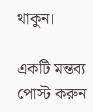থাকুন।

একটি মন্তব্য পোস্ট করুন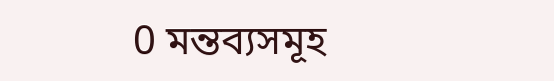0 মন্তব্যসমূহ